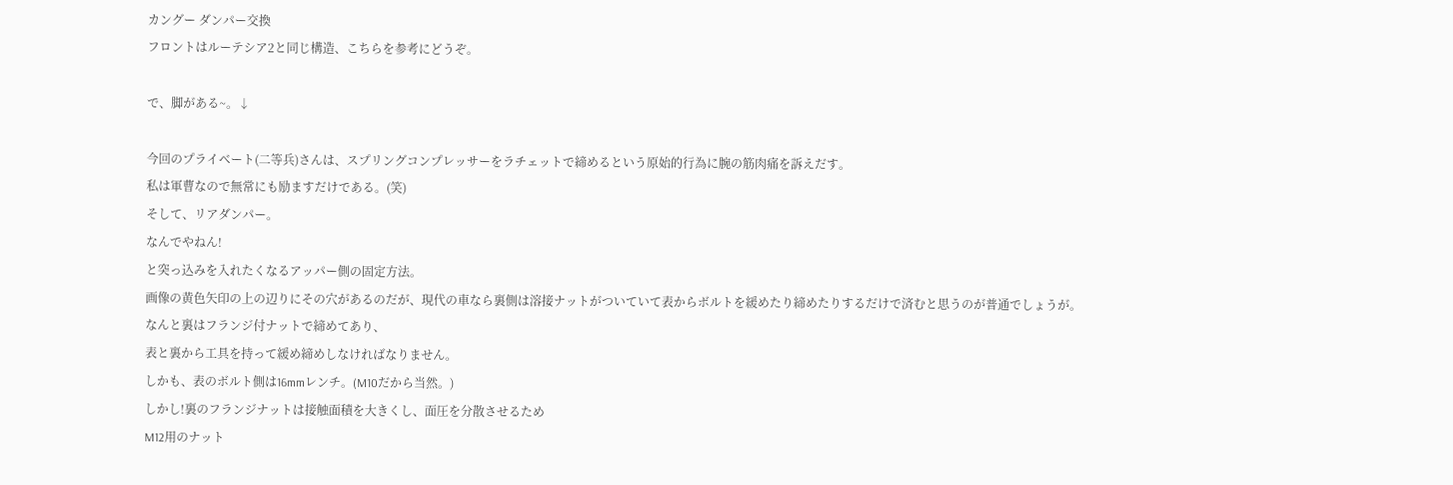カングー ダンパー交換
フロントはルーテシア2と同じ構造、こちらを参考にどうぞ。

で、脚がある~。↓

今回のプライベート(二等兵)さんは、スプリングコンプレッサーをラチェットで締めるという原始的行為に腕の筋肉痛を訴えだす。
私は軍曹なので無常にも励ますだけである。(笑)
そして、リアダンパー。
なんでやねん!
と突っ込みを入れたくなるアッパー側の固定方法。
画像の黄色矢印の上の辺りにその穴があるのだが、現代の車なら裏側は溶接ナットがついていて表からボルトを緩めたり締めたりするだけで済むと思うのが普通でしょうが。
なんと裏はフランジ付ナットで締めてあり、
表と裏から工具を持って緩め締めしなければなりません。
しかも、表のボルト側は16mmレンチ。(M10だから当然。)
しかし!裏のフランジナットは接触面積を大きくし、面圧を分散させるため
M12用のナット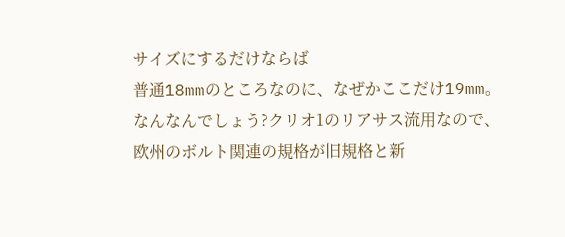サイズにするだけならば
普通18mmのところなのに、なぜかここだけ19mm。
なんなんでしょう?クリオ1のリアサス流用なので、
欧州のボルト関連の規格が旧規格と新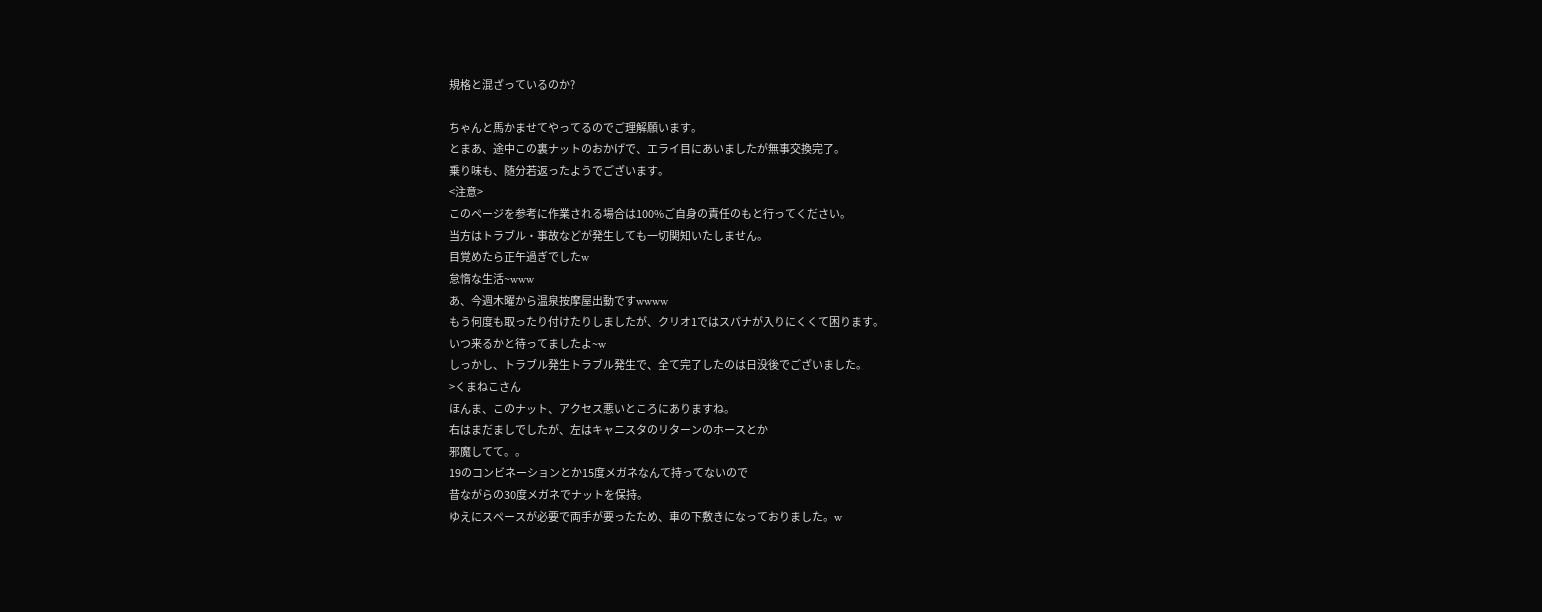規格と混ざっているのか?

ちゃんと馬かませてやってるのでご理解願います。
とまあ、途中この裏ナットのおかげで、エライ目にあいましたが無事交換完了。
乗り味も、随分若返ったようでございます。
<注意>
このページを参考に作業される場合は100%ご自身の責任のもと行ってください。
当方はトラブル・事故などが発生しても一切関知いたしません。
目覚めたら正午過ぎでしたw
怠惰な生活~www
あ、今週木曜から温泉按摩屋出動ですwwww
もう何度も取ったり付けたりしましたが、クリオ1ではスパナが入りにくくて困ります。
いつ来るかと待ってましたよ~w
しっかし、トラブル発生トラブル発生で、全て完了したのは日没後でございました。
>くまねこさん
ほんま、このナット、アクセス悪いところにありますね。
右はまだましでしたが、左はキャニスタのリターンのホースとか
邪魔してて。。
19のコンビネーションとか15度メガネなんて持ってないので
昔ながらの30度メガネでナットを保持。
ゆえにスペースが必要で両手が要ったため、車の下敷きになっておりました。w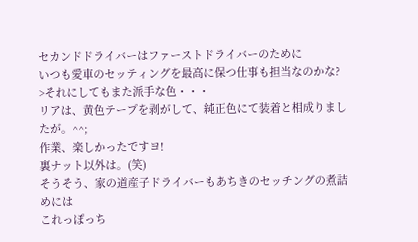セカンドドライバーはファーストドライバーのために
いつも愛車のセッティングを最高に保つ仕事も担当なのかな?
>それにしてもまた派手な色・・・
リアは、黄色テープを剥がして、純正色にて装着と相成りましたが。^^;
作業、楽しかったですヨ!
裏ナット以外は。(笑)
そうそう、家の道産子ドライバーもあちきのセッチングの煮詰めには
これっぽっち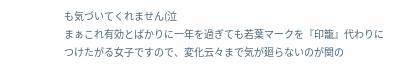も気づいてくれません(泣
まぁこれ有効とばかりに一年を過ぎても若葉マークを『印籠』代わりに
つけたがる女子ですので、変化云々まで気が廻らないのが関の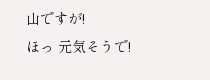山ですが!
ほっ 元気そうで!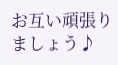お互い頑張りましょう♪